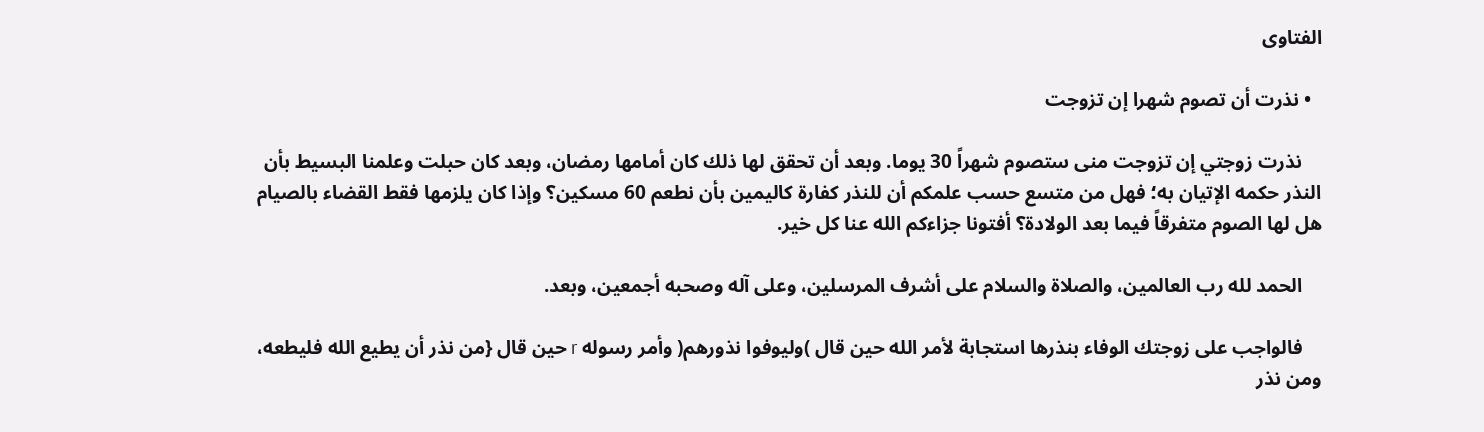الفتاوى

  • نذرت أن تصوم شهرا إن تزوجت

    نذرت زوجتي إن تزوجت منى ستصوم شهراً 30 يوما. وبعد أن تحقق لها ذلك كان أمامها رمضان، وبعد كان حبلت وعلمنا البسيط بأن النذر حكمه الإتيان به؛ فهل من متسع حسب علمكم أن للنذر كفارة كاليمين بأن نطعم 60 مسكين؟ وإذا كان يلزمها فقط القضاء بالصيام هل لها الصوم متفرقاً فيما بعد الولادة؟ أفتونا جزاءكم الله عنا كل خير.

    الحمد لله رب العالمين، والصلاة والسلام على أشرف المرسلين، وعلى آله وصحبه أجمعين، وبعد.

    فالواجب على زوجتك الوفاء بنذرها استجابة لأمر الله حين قال )وليوفوا نذورهم( وأمر رسوله r حين قال {من نذر أن يطيع الله فليطعه، ومن نذر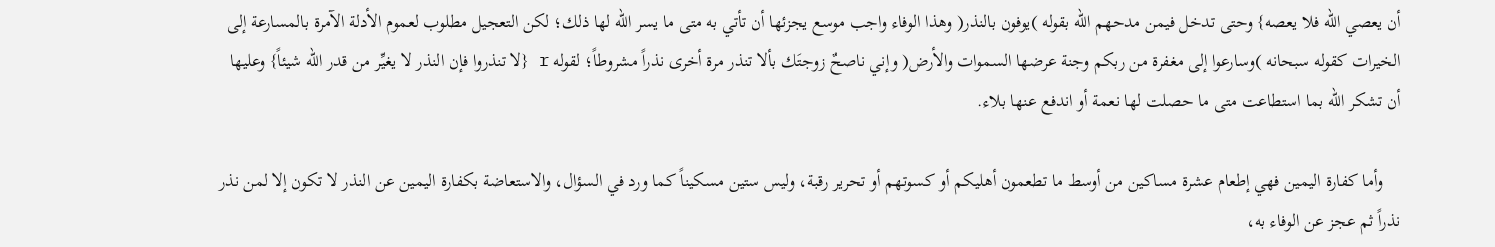أن يعصي الله فلا يعصه} وحتى تدخل فيمن مدحهم الله بقوله )يوفون بالنذر( وهذا الوفاء واجب موسع يجزئها أن تأتي به متى ما يسر الله لها ذلك؛ لكن التعجيل مطلوب لعموم الأدلة الآمرة بالمسارعة إلى الخيرات كقوله سبحانه )وسارعوا إلى مغفرة من ربكم وجنة عرضها السموات والأرض( وإني ناصحٌ زوجتَك بألا تنذر مرة أخرى نذراً مشروطاً؛ لقوله r {لا تنذروا فإن النذر لا يغيِّر من قدر الله شيئاً} وعليها أن تشكر الله بما استطاعت متى ما حصلت لها نعمة أو اندفع عنها بلاء.

    وأما كفارة اليمين فهي إطعام عشرة مساكين من أوسط ما تطعمون أهليكم أو كسوتهم أو تحرير رقبة، وليس ستين مسكيناً كما ورد في السؤال، والاستعاضة بكفارة اليمين عن النذر لا تكون إلا لمن نذر نذراً ثم عجز عن الوفاء به،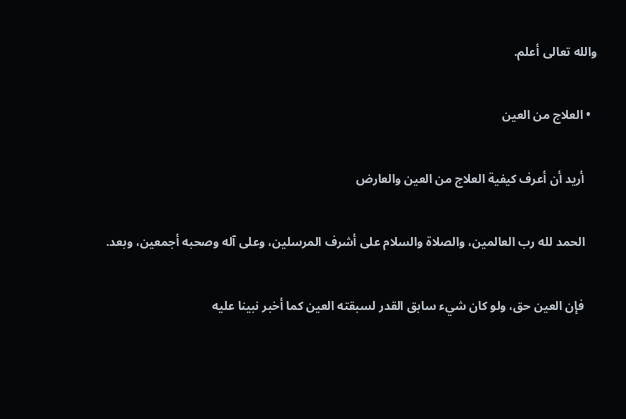والله تعالى أعلم.

  • العلاج من العين

    أريد أن أعرف كيفية العلاج من العين والعارض

    الحمد لله رب العالمين، والصلاة والسلام على أشرف المرسلين، وعلى آله وصحبه أجمعين، وبعد.

    فإن العين حق، ولو كان شيء سابق القدر لسبقته العين كما أخبر نبينا عليه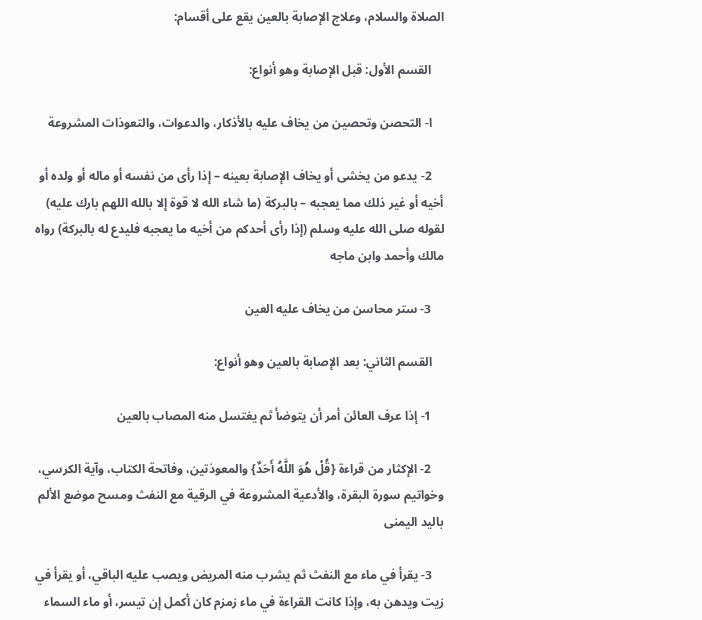الصلاة والسلام، وعلاج الإصابة بالعين يقع على أقسام:

    القسم الأول: قبل الإصابة وهو أنواع:

    ا- التحصن وتحصين من يخاف عليه بالأذكار، والدعوات، والتعوذات المشروعة

    2- يدعو من يخشى أو يخاف الإصابة بعينه – إذا رأى من نفسه أو ماله أو ولده أو أخيه أو غير ذلك مما يعجبه – بالبركة (ما شاء الله لا قوة إلا بالله اللهم بارك عليه) لقوله صلى الله عليه وسلم (إذا رأى أحدكم من أخيه ما يعجبه فليدع له بالبركة) رواه مالك وأحمد وابن ماجه

    3- ستر محاسن من يخاف عليه العين

    القسم الثاني: بعد الإصابة بالعين وهو أنواع:

    1- إذا عرف العائن أمر أن يتوضأ ثم يغتسل منه المصاب بالعين

    2- الإكثار من قراءة {قُلْ هُوَ اللَّهُ أَحَدٌ} والمعوذتين، وفاتحة الكتاب، وآية الكرسي، وخواتيم سورة البقرة، والأدعية المشروعة في الرقية مع النفث ومسح موضع الألم باليد اليمنى

    3- يقرأ في ماء مع النفث ثم يشرب منه المريض ويصب عليه الباقي، أو يقرأ في زيت ويدهن به، وإذا كانت القراءة في ماء زمزم كان أكمل إن تيسر، أو ماء السماء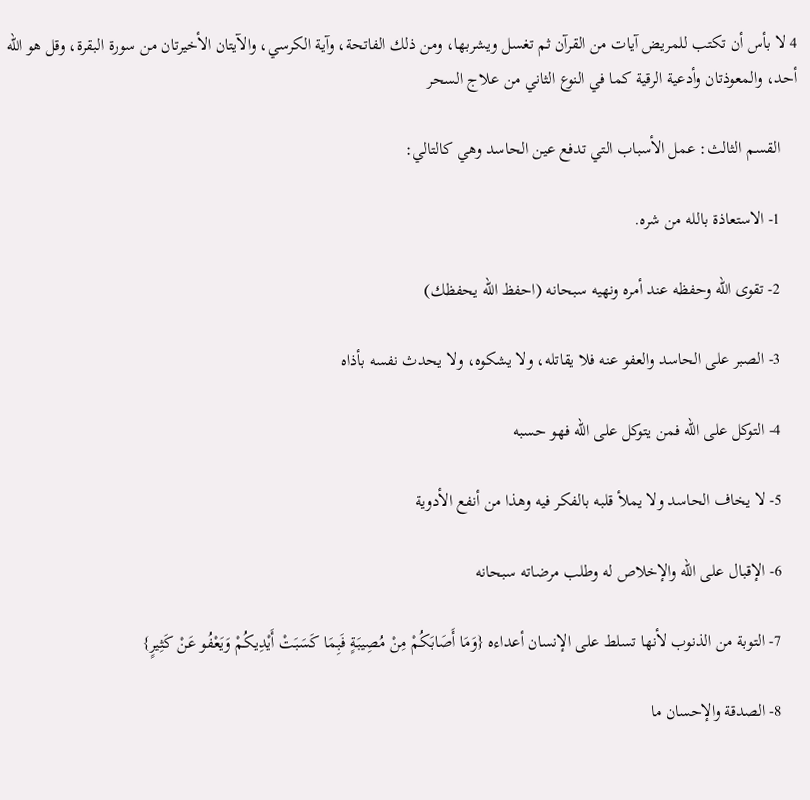4 لا بأس أن تكتب للمريض آيات من القرآن ثم تغسل ويشربها، ومن ذلك الفاتحة، وآية الكرسي، والآيتان الأخيرتان من سورة البقرة، وقل هو الله أحد، والمعوذتان وأدعية الرقية كما في النوع الثاني من علاج السحر

    القسم الثالث: عمل الأسباب التي تدفع عين الحاسد وهي كالتالي:

    1- الاستعاذة بالله من شره.

    2- تقوى الله وحفظه عند أمره ونهيه سبحانه (احفظ الله يحفظك)

    3- الصبر على الحاسد والعفو عنه فلا يقاتله، ولا يشكوه، ولا يحدث نفسه بأذاه

    4- التوكل على الله فمن يتوكل على الله فهو حسبه

    5- لا يخاف الحاسد ولا يملأ قلبه بالفكر فيه وهذا من أنفع الأدوية

    6- الإقبال على الله والإخلاص له وطلب مرضاته سبحانه

    7- التوبة من الذنوب لأنها تسلط على الإنسان أعداءه {وَمَا أَصَابَكُمْ مِنْ مُصِيبَةٍ فَبِمَا كَسَبَتْ أَيْدِيكُمْ وَيَعْفُو عَنْ كَثِيرٍ}

    8- الصدقة والإحسان ما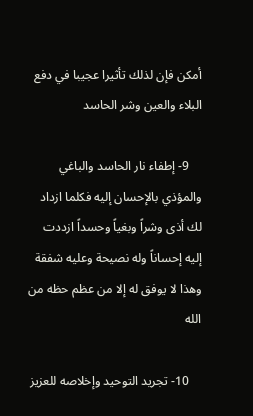أمكن فإن لذلك تأثيرا عجيبا في دفع البلاء والعين وشر الحاسد

    9- إطفاء نار الحاسد والباغي والمؤذي بالإحسان إليه فكلما ازداد لك أذى وشراً وبغياً وحسداً ازددت إليه إحساناً وله نصيحة وعليه شفقة وهذا لا يوفق له إلا من عظم حظه من الله

    10- تجريد التوحيد وإخلاصه للعزيز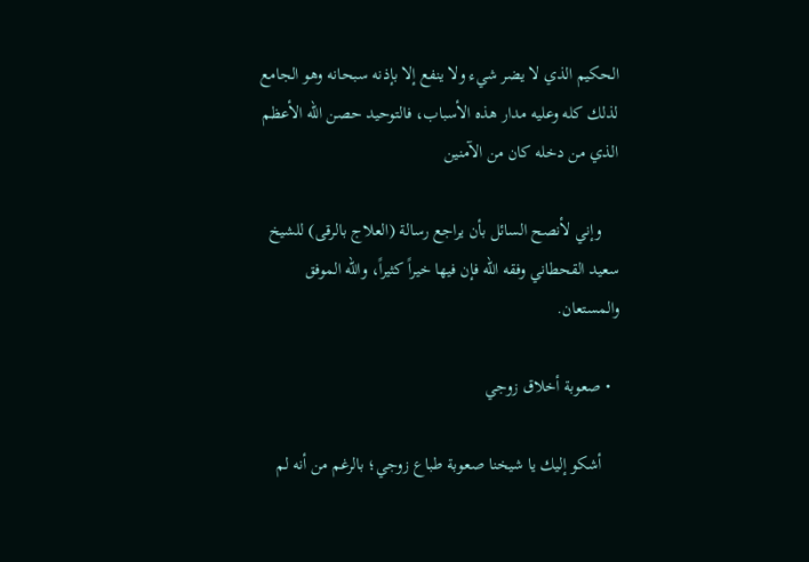الحكيم الذي لا يضر شيء ولا ينفع إلا بإذنه سبحانه وهو الجامع لذلك كله وعليه مدار هذه الأسباب، فالتوحيد حصن الله الأعظم الذي من دخله كان من الآمنين

    وإني لأنصح السائل بأن يراجع رسالة (العلاج بالرقى) للشيخ سعيد القحطاني وفقه الله فإن فيها خيراً كثيراً، والله الموفق والمستعان.

  • صعوبة أخلاق زوجي

    أشكو إليك يا شيخنا صعوبة طباع زوجي؛ بالرغم من أنه لم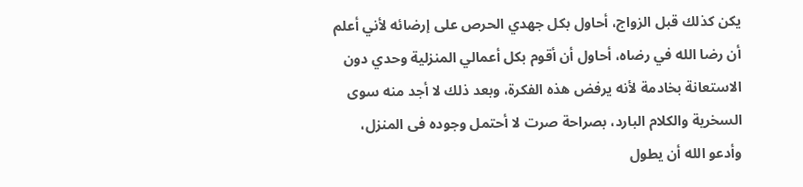يكن كذلك قبل الزواج، أحاول بكل جهدي الحرص على إرضائه لأني أعلم أن رضا الله في رضاه، أحاول أن أقوم بكل أعمالي المنزلية وحدي دون الاستعانة بخادمة لأنه يرفض هذه الفكرة، وبعد ذلك لا أجد منه سوى السخرية والكلام البارد، بصراحة صرت لا أحتمل وجوده فى المنزل، وأدعو الله أن يطول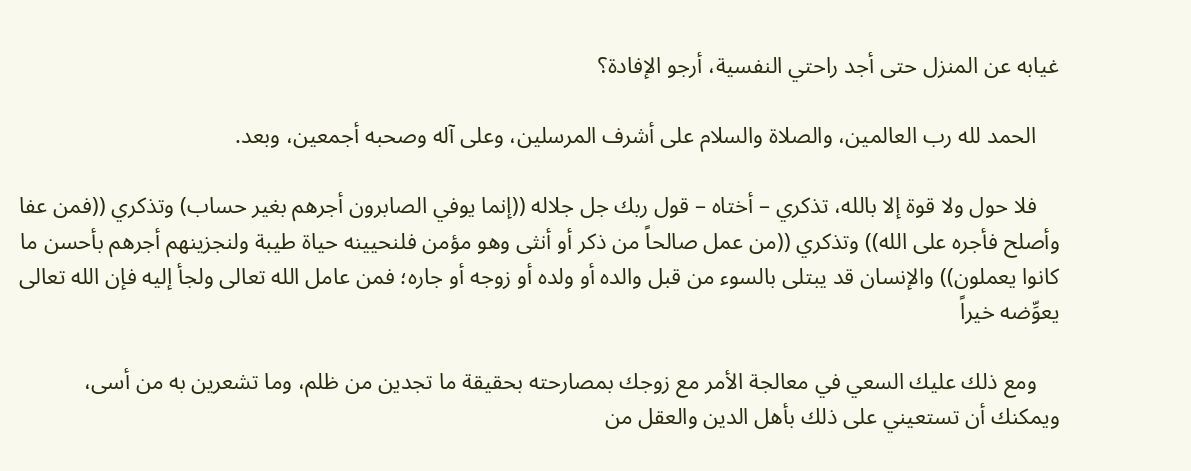غيابه عن المنزل حتى أجد راحتي النفسية، أرجو الإفادة؟

    الحمد لله رب العالمين، والصلاة والسلام على أشرف المرسلين، وعلى آله وصحبه أجمعين، وبعد.

    فلا حول ولا قوة إلا بالله، تذكري – أختاه – قول ربك جل جلاله ((إنما يوفي الصابرون أجرهم بغير حساب) وتذكري ((فمن عفا وأصلح فأجره على الله)) وتذكري ((من عمل صالحاً من ذكر أو أنثى وهو مؤمن فلنحيينه حياة طيبة ولنجزينهم أجرهم بأحسن ما كانوا يعملون)) والإنسان قد يبتلى بالسوء من قبل والده أو ولده أو زوجه أو جاره؛ فمن عامل الله تعالى ولجأ إليه فإن الله تعالى يعوِّضه خيراً

    ومع ذلك عليك السعي في معالجة الأمر مع زوجك بمصارحته بحقيقة ما تجدين من ظلم، وما تشعرين به من أسى، ويمكنك أن تستعيني على ذلك بأهل الدين والعقل من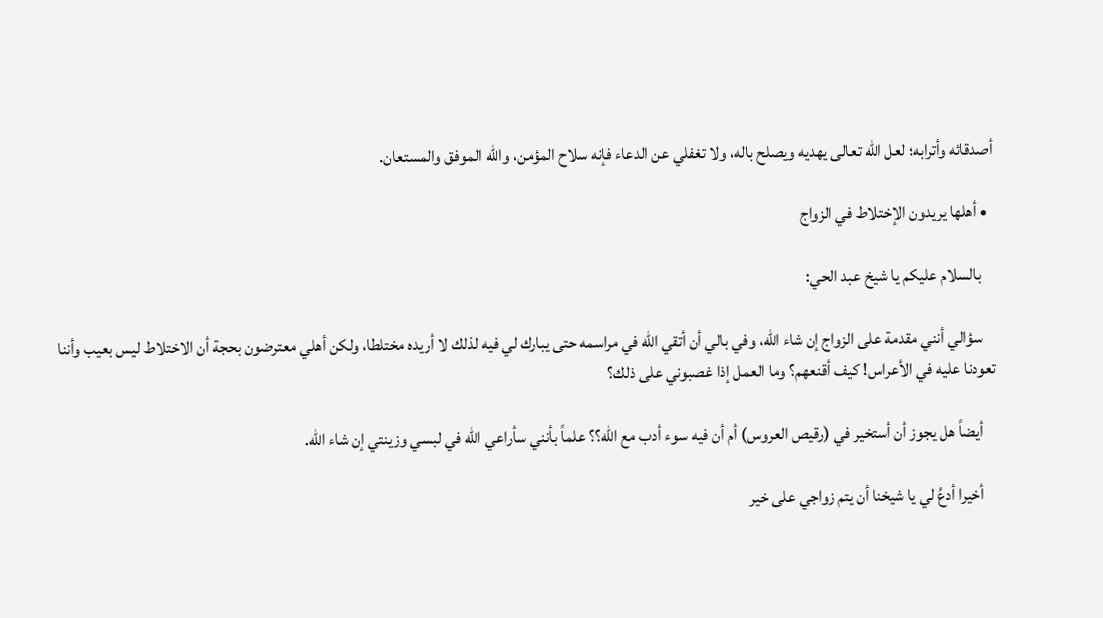أصدقائه وأترابه؛ لعل الله تعالى يهديه ويصلح باله، ولا تغفلي عن الدعاء فإنه سلاح المؤمن، والله الموفق والمستعان.

  • أهلها يريدون الإختلاط في الزواج

    بالسلام عليكم يا شيخ عبد الحي:

    سؤالي أنني مقدمة على الزواج إن شاء الله، وفي بالي أن أتقي الله في مراسمه حتى يبارك لي فيه لذلك لا أريده مختلطا، ولكن أهلي معترضون بحجة أن الاختلاط ليس بعيب وأننا تعودنا عليه في الأعراس! كيف أقنعهم؟ وما العمل إذا غصبوني على ذلك؟

    أيضاً هل يجوز أن أستخير في (رقيص العروس) أم أن فيه سوء أدب مع الله؟؟ علماً بأنني سأراعي الله في لبسي وزينتي إن شاء الله.

    أخيرا أدعُ لي يا شيخنا أن يتم زواجي على خير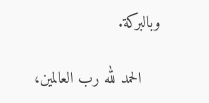وبالبركة.

    الحمد لله رب العالمين،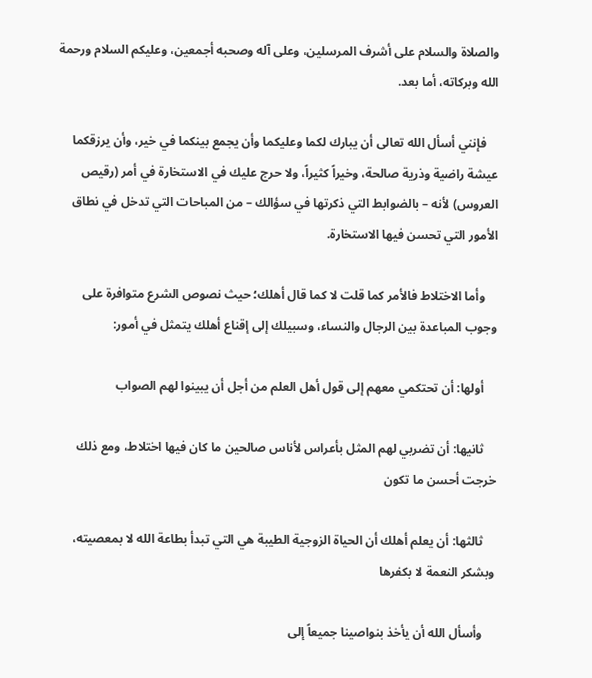والصلاة والسلام على أشرف المرسلين، وعلى آله وصحبه أجمعين، وعليكم السلام ورحمة الله وبركاته، أما بعد.

    فإنني أسأل الله تعالى أن يبارك لكما وعليكما وأن يجمع بينكما في خير، وأن يرزقكما عيشة راضية وذرية صالحة، وخيراً كثيراً، ولا حرج عليك في الاستخارة في أمر (رقيص العروس) لأنه – بالضوابط التي ذكرتها في سؤالك – من المباحات التي تدخل في نطاق الأمور التي تحسن فيها الاستخارة.

    وأما الاختلاط فالأمر كما قلت لا كما قال أهلك؛ حيث نصوص الشرع متوافرة على وجوب المباعدة بين الرجال والنساء، وسبيلك إلى إقناع أهلك يتمثل في أمور:

    أولها: أن تحتكمي معهم إلى قول أهل العلم من أجل أن يبينوا لهم الصواب

    ثانيها: أن تضربي لهم المثل بأعراس لأناس صالحين ما كان فيها اختلاط، ومع ذلك خرجت أحسن ما تكون

    ثالثها: أن يعلم أهلك أن الحياة الزوجية الطيبة هي التي تبدأ بطاعة الله لا بمعصيته، وبشكر النعمة لا بكفرها

    وأسأل الله أن يأخذ بنواصينا جميعاً إلى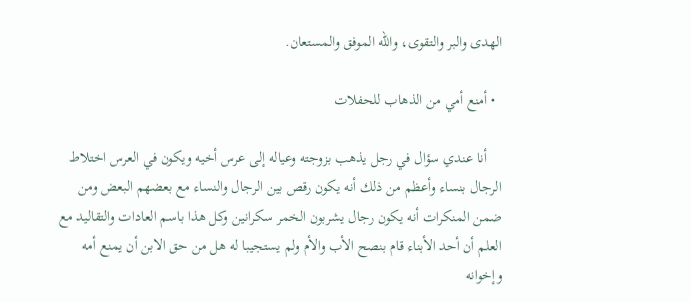الهدى والبر والتقوى، والله الموفق والمستعان.

  • أمنع أمي من الذهاب للحفلات

    أنا عندي سؤال في رجل يذهب بزوجته وعياله إلى عرس أخيه ويكون في العرس اختلاط الرجال بنساء وأعظم من ذلك أنه يكون رقص بين الرجال والنساء مع بعضهم البعض ومن ضمن المنكرات أنه يكون رجال يشربون الخمر سكرانين وكل هذا باسم العادات والتقاليد مع العلم أن أحد الأبناء قام بنصح الأب والأم ولم يستجيبا له هل من حق الابن أن يمنع أمه وإخوانه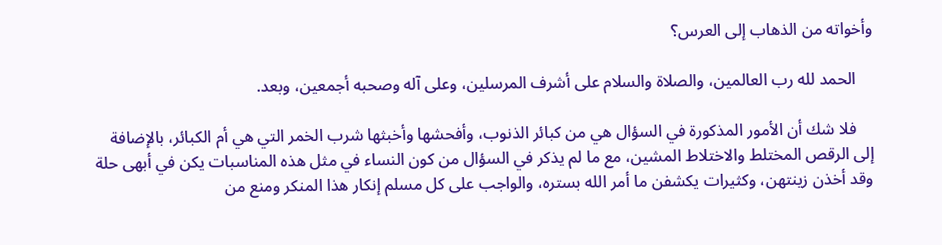وأخواته من الذهاب إلى العرس؟

    الحمد لله رب العالمين، والصلاة والسلام على أشرف المرسلين، وعلى آله وصحبه أجمعين، وبعد.

    فلا شك أن الأمور المذكورة في السؤال هي من كبائر الذنوب، وأفحشها وأخبثها شرب الخمر التي هي أم الكبائر، بالإضافة إلى الرقص المختلط والاختلاط المشين، مع ما لم يذكر في السؤال من كون النساء في مثل هذه المناسبات يكن في أبهى حلة وقد أخذن زينتهن، وكثيرات يكشفن ما أمر الله بستره، والواجب على كل مسلم إنكار هذا المنكر ومنع من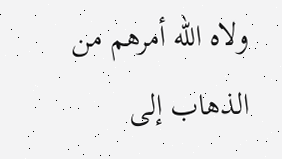ولاه الله أمرهم من الذهاب إلى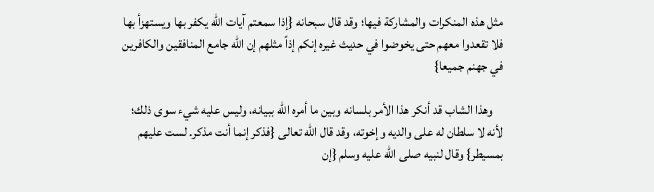مثل هذه المنكرات والمشاركة فيها؛ وقد قال سبحانه {إذا سمعتم آيات الله يكفر بها ويستهزأ بها فلا تقعدوا معهم حتى يخوضوا في حديث غيره إنكم إذاً مثلهم إن الله جامع المنافقين والكافرين في جهنم جميعا}

    وهذا الشاب قد أنكر هذا الأمر بلسانه وبين ما أمره الله ببيانه، وليس عليه شيء سوى ذلك؛ لأنه لا سلطان له على والديه وإخوته، وقد قال الله تعالى {فذكر إنما أنت مذكر. لست عليهم بمسيطر} وقال لنبيه صلى الله عليه وسلم {إن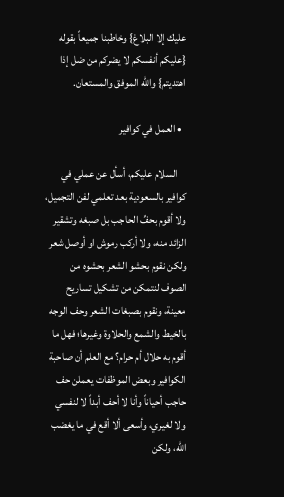عليك إلا البلاغ} وخاطبنا جميعاً بقوله {عليكم أنفسكم لا يضركم من ضل إذا اهتديتم} والله الموفق والمستعان.

  • العمل في كوافير

    السلام عليكم، أسأل عن عملي في كوافير بالسعودية بعد تعلمي لفن التجميل، ولا أقوم بحفِّ الحاجب بل صبغه وتشقير الزائد منه، ولا أركب رموش او أوصل شعر ولكن نقوم بحشو الشعر بحشوه من الصوف لنتمكن من تشكيل تساريح معينة، ونقوم بصبغات الشعر وحف الوجه بالخيط والشمع والحلاوة وغيرها؛ فهل ما أقوم به حلال أم حرام؟ مع العلم أن صاحبة الكوافير وبعض الموظفات يعملن حف حاجب أحياناً وأنا لا أحف أبداً لا لنفسي ولا لغيري، وأسعى ألا أقع في ما يغضب الله، ولكن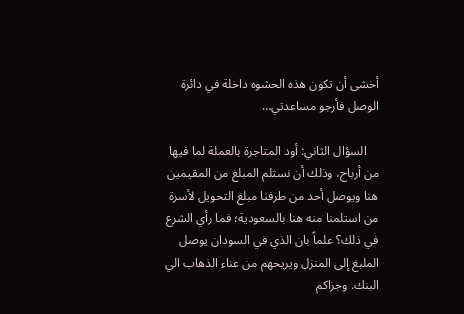أخشى أن تكون هذه الحشوه داخلة في دائرة الوصل فأرجو مساعدتي…

    السؤال الثاني: أود المتاجرة بالعملة لما فيها من أرباح، وذلك أن نستلم المبلغ من المقيمين هنا ويوصل أحد من طرفنا مبلغ التحويل لأسرة من استلمنا منه هنا بالسعودية؛ فما رأي الشرع في ذلك؟ علماً بان الذي في السودان يوصل الملبغ إلى المنزل ويريحهم من عناء الذهاب الي البنك. وجزاكم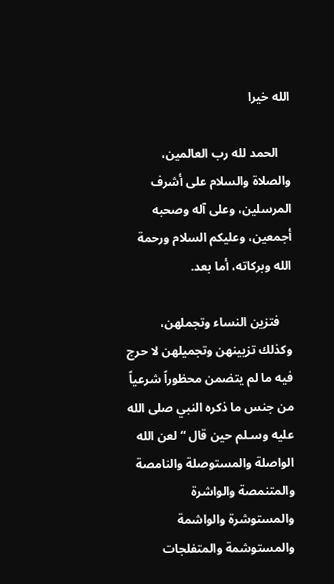الله خيرا

    الحمد لله رب العالمين، والصلاة والسلام على أشرف المرسلين، وعلى آله وصحبه أجمعين، وعليكم السلام ورحمة الله وبركاته، أما بعد.

    فتزين النساء وتجملهن، وكذلك تزيينهن وتجميلهن لا حرج فيه ما لم يتضمن محظوراً شرعياً من جنس ما ذكره النبي صلى الله عليه وسـلم حين قال “لعن الله الواصلة والمستوصلة والنامصة والمتنمصة والواشرة والمستوشرة والواشمة والمستوشمة والمتفلجات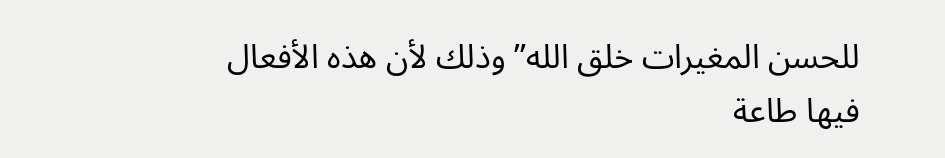للحسن المغيرات خلق الله” وذلك لأن هذه الأفعال فيها طاعة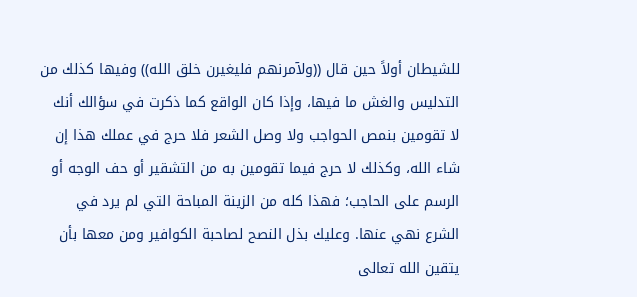للشيطان أولاً حين قال ((ولآمرنهم فليغيرن خلق الله)) وفيها كذلك من التدليس والغش ما فيها، وإذا كان الواقع كما ذكرت في سؤالك أنك لا تقومين بنمص الحواجب ولا وصل الشعر فلا حرج في عملك هذا إن شاء الله، وكذلك لا حرج فيما تقومين به من التشقير أو حف الوجه أو الرسم على الحاجب؛ فهذا كله من الزينة المباحة التي لم يرد في الشرع نهي عنها. وعليك بذل النصح لصاحبة الكوافير ومن معها بأن يتقين الله تعالى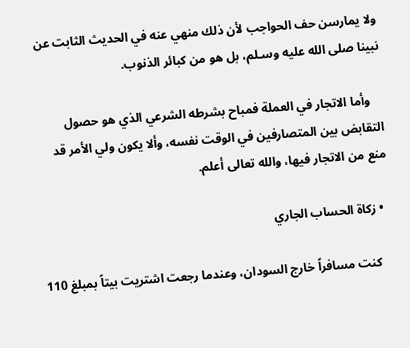ولا يمارسن حف الحواجب لأن ذلك منهي عنه في الحديث الثابت عن نبينا صلى الله عليه وسـلم، بل هو من كبائر الذنوب.

    وأما الاتجار في العملة فمباح بشرطه الشرعي الذي هو حصول التقابض بين المتصارفين في الوقت نفسه، وألا يكون ولي الأمر قد منع من الاتجار فيها، والله تعالى أعلم.

  • زكاة الحساب الجاري

    كنت مسافراً خارج السودان، وعندما رجعت اشتريت بيتاً بمبلغ 110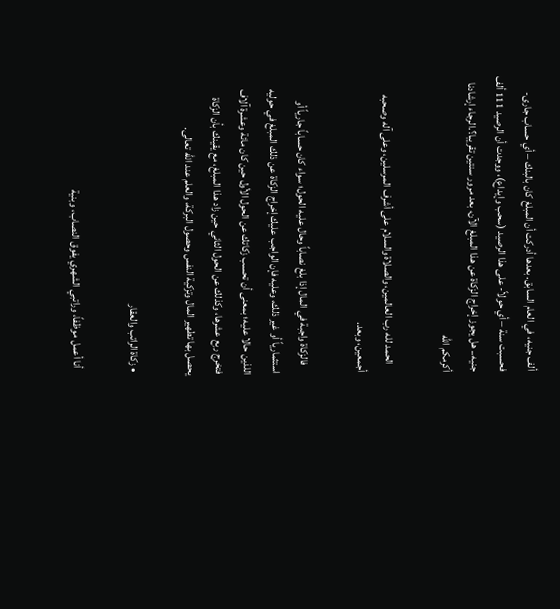ألف جنيه، في العام السابق. بعدها أدركت أن المبلغ كان بالبنك – أي حساب جارى- فحسبت سنة – أي حولاً- على هذا الرصيد (سحب وإيداع)، ووجدت أن الرصيد 111 ألف جنيه.. هل يجوز إخراج الزكاة عن هذا المبلغ الآن، بعد مرور سنتين تقريبا؟.الرجاء إرشادنا أكرمكم الله

    الحمد لله رب العالمين، والصلاة والسلام على أشرف المرسلين، وعلى آله وصحبه أجمعين، وبعد.

    فالزكاة واجبة في المال إذا بلغ نصاباً وحال عليه الحول؛ سواء كان حساباً جارياً أو استثمارياً أو غير ذلك، وعليه فإن الواجب عليك إخراج الزكاة عن ذلك المبلغ في حوليه اللذين حالا عليه؛ بمعنى أن تحسب زكاتك عن الحول الأول حين كان مائة وعشرة آلاف فتخرج ربع عشرها، وكذلك عن الحول الثاني حين زاد هذا المبلغ، مع يقينك بأن الزكاة يحصل بها تطهير المال وتزكية النفس وحصول البركة، والعلم عند الله تعالى.

  • زكاة الراتب والعقار

    أنا أعمل موظفاً، وراتبي الشهري يفوق النصاب، وبنية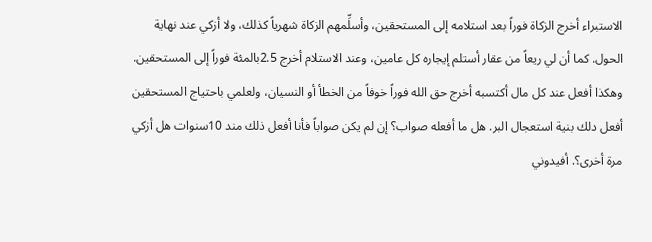الاستبراء أخرج الزكاة فوراً بعد استلامه إلى المستحقين، وأسلِّمهم الزكاة شهرياً كذلك، ولا أزكي عند نهاية الحول. كما أن لي ريعاً من عقار أستلم إيجاره كل عامين، وعند الاستلام أخرج 2.5بالمئة فوراً إلى المستحقين. وهكذا أفعل عند كل مال أكتسبه أخرج حق الله فوراً خوفاً من الخطأ أو النسيان، ولعلمي باحتياج المستحقين أفعل دلك بنية استعجال البر. هل ما أفعله صواب؟ إن لم يكن صواباً فأنا أفعل ذلك مند 10سنوات هل أزكي مرة أخرى؟. أفيدوني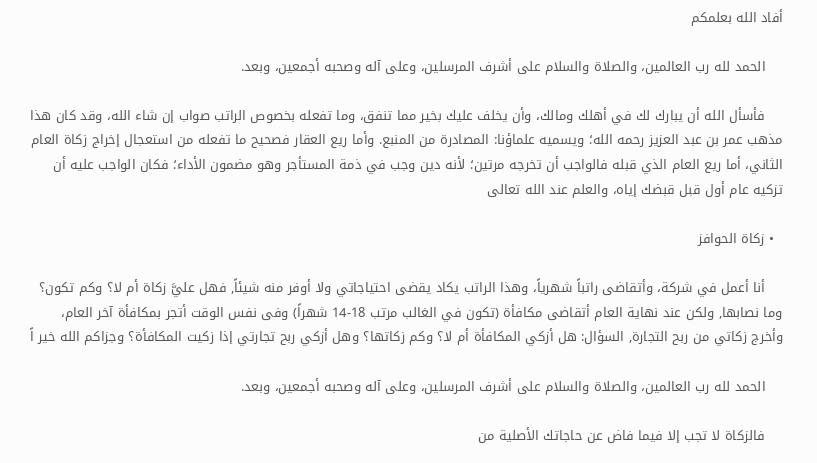أفاد الله بعلمكم

    الحمد لله رب العالمين، والصلاة والسلام على أشرف المرسلين، وعلى آله وصحبه أجمعين، وبعد.

    فأسأل الله أن يبارك لك في أهلك ومالك، وأن يخلف عليك بخير مما تنفق، وما تفعله بخصوص الراتب صواب إن شاء الله، وقد كان هذا مذهب عمر بن عبد العزيز رحمه الله؛ ويسميه علماؤنا: المصادرة من المنبع. وأما ريع العقار فصحيح ما تفعله من استعجال إخراج زكاة العام الثاني، أما ريع العام الذي قبله فالواجب أن تخرجه مرتين؛ لأنه دين وجب في ذمة المستأجر وهو مضمون الأداء؛ فكان الواجب عليه أن تزكيه عام أول قبل قبضك إياه، والعلم عند الله تعالى

  • زكاة الحوافز

    أنا أعمل في شركة، وأتقاضى راتباً شهرياً، وهذا الراتب يكاد يقضى احتياجاتي ولا أوفر منه شيئاً, فهل عليَّ زكاة أم لا؟ وكم تكون؟ وما نصابها, ولكن عند نهاية العام أتقاضى مكافأة (تكون في الغالب مرتب 18-14 شهراً) وفى نفس الوقت أتجر بمكافأة آخر العام، وأخرج زكاتي من ربح التجارة, السؤال: هل أزكي المكافأة أم لا؟ وكم زكاتها؟ وهل أزكي ربح تجارتي إذا زكيت المكافأة؟ وجزاكم الله خير اً

    الحمد لله رب العالمين، والصلاة والسلام على أشرف المرسلين، وعلى آله وصحبه أجمعين، وبعد.

    فالزكاة لا تجب إلا فيما فاض عن حاجاتك الأصلية من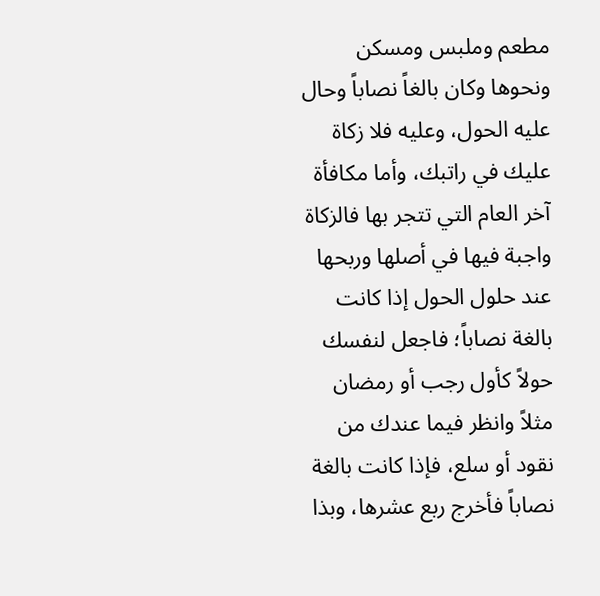مطعم وملبس ومسكن ونحوها وكان بالغاً نصاباً وحال عليه الحول، وعليه فلا زكاة عليك في راتبك، وأما مكافأة آخر العام التي تتجر بها فالزكاة واجبة فيها في أصلها وربحها عند حلول الحول إذا كانت بالغة نصاباً؛ فاجعل لنفسك حولاً كأول رجب أو رمضان مثلاً وانظر فيما عندك من نقود أو سلع، فإذا كانت بالغة نصاباً فأخرج ربع عشرها، وبذا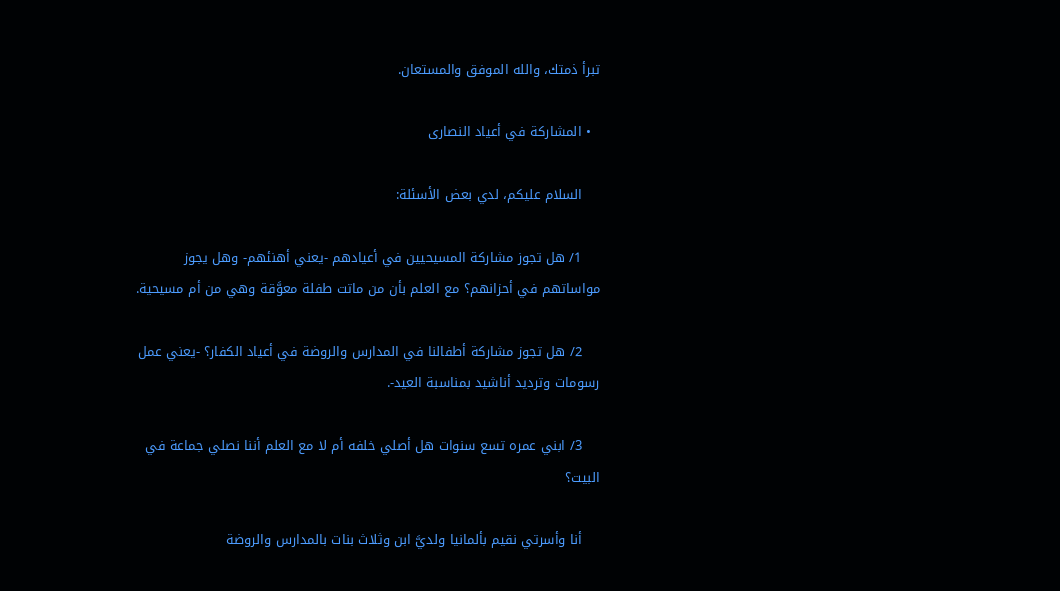تبرأ ذمتك، والله الموفق والمستعان.

  • المشاركة في أعياد النصارى

    السلام عليكم، لدي بعض الأسئلة:

    1/ هل تجوز مشاركة المسيحيين في أعيادهم -يعني أهنئهم- وهل يجوز مواساتهم في أحزانهم؟ مع العلم بأن من ماتت طفلة معوَّقة وهي من أم مسيحية.

    2/ هل تجوز مشاركة أطفالنا في المدارس والروضة في أعياد الكفار؟ -يعني عمل رسومات وترديد أناشيد بمناسبة العيد-.

    3/ ابني عمره تسع سنوات هل أصلي خلفه أم لا مع العلم أننا نصلي جماعة في البيت؟

    أنا وأسرتي نقيم بألمانيا ولديَّ ابن وثلاث بنات بالمدارس والروضة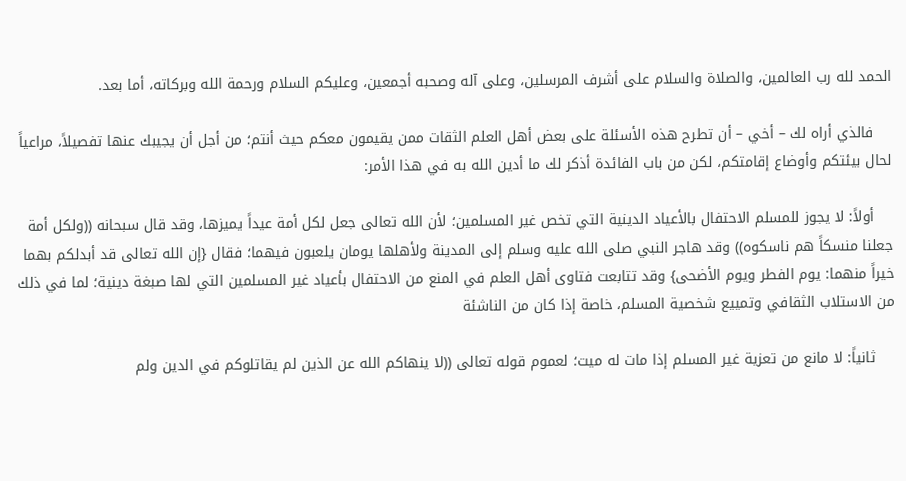الحمد لله رب العالمين، والصلاة والسلام على أشرف المرسلين، وعلى آله وصحبه أجمعين، وعليكم السلام ورحمة الله وبركاته، أما بعد.

    فالذي أراه لك – أخي – أن تطرح هذه الأسئلة على بعض أهل العلم الثقات ممن يقيمون معكم حيث أنتم؛ من أجل أن يجيبك عنها تفصيلاً، مراعياً لحال بيئتكم وأوضاع إقامتكم، لكن من باب الفائدة أذكر لك ما أدين الله به في هذا الأمر:

    أولاً: لا يجوز للمسلم الاحتفال بالأعياد الدينية التي تخص غير المسلمين؛ لأن الله تعالى جعل لكل أمة عيداً يميزها، وقد قال سبحانه ((ولكل أمة جعلنا منسكاً هم ناسكوه)) وقد هاجر النبي صلى الله عليه وسلم إلى المدينة ولأهلها يومان يلعبون فيهما؛ فقال {إن الله تعالى قد أبدلكم بهما خيراً منهما: يوم الفطر ويوم الأضحى} وقد تتابعت فتاوى أهل العلم في المنع من الاحتفال بأعياد غير المسلمين التي لها صبغة دينية؛ لما في ذلك من الاستلاب الثقافي وتمييع شخصية المسلم، خاصة إذا كان من الناشئة

    ثانياً: لا مانع من تعزية غير المسلم إذا مات له ميت؛ لعموم قوله تعالى ((لا ينهاكم الله عن الذين لم يقاتلوكم في الدين ولم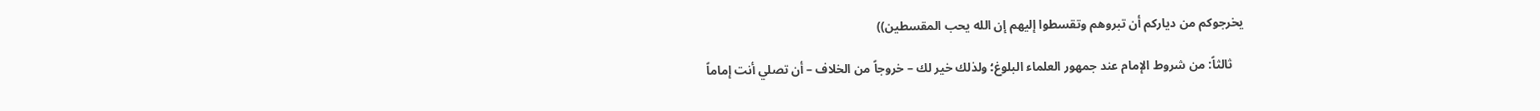يخرجوكم من دياركم أن تبروهم وتقسطوا إليهم إن الله يحب المقسطين))

    ثالثاً: من شروط الإمام عند جمهور العلماء البلوغ؛ ولذلك خير لك – خروجاً من الخلاف – أن تصلي أنت إماماً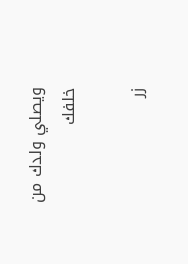ويصلي ولدك من خلفك

زر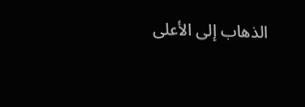الذهاب إلى الأعلى